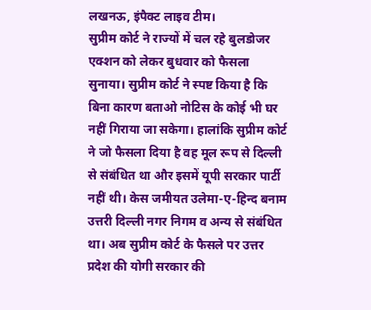लखनऊ, इंपैक्ट लाइव टीम।
सुप्रीम कोर्ट ने राज्यों में चल रहे बुलडोजर एक्शन को लेकर बुधवार को फैसला सुनाया। सुप्रीम कोर्ट ने स्पष्ट किया है कि बिना कारण बताओ नोटिस के कोई भी घर नहीं गिराया जा सकेगा। हालांकि सुप्रीम कोर्ट ने जो फैसला दिया है वह मूल रूप से दिल्ली से संबंधित था और इसमें यूपी सरकार पार्टी नहीं थी। केस जमीयत उलेमा-ए-हिन्द बनाम उत्तरी दिल्ली नगर निगम व अन्य से संबंधित था। अब सुप्रीम कोर्ट के फैसले पर उत्तर प्रदेश की योगी सरकार की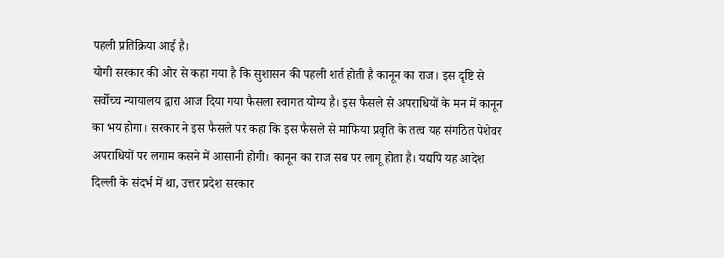पहली प्रतिक्रिया आई है।
योगी सरकार की ओर से कहा गया है कि सुशासन की पहली शर्त होती है कानून का राज। इस दृष्टि से सर्वोच्च न्यायालय द्वारा आज दिया गया फैसला स्वागत योग्य है। इस फैसले से अपराधियों के मन में कानून का भय होगा। सरकार ने इस फैसले पर कहा कि इस फैसले से माफिया प्रवृति के तत्व यह संगठित पेशेवर अपराधियों पर लगाम कसने में आसानी होगी। कानून का राज सब पर लागू होता है। यद्यपि यह आदेश दिल्ली के संदर्भ में था, उत्तर प्रदेश सरकार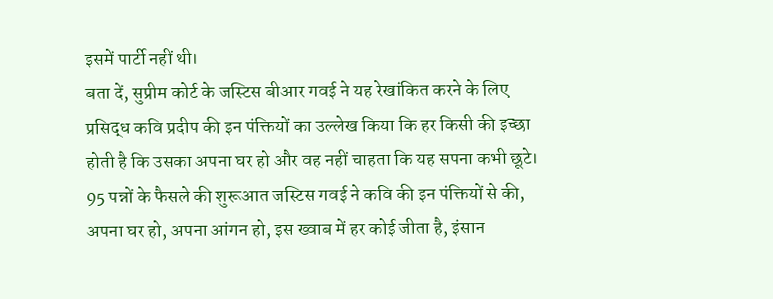इसमें पार्टी नहीं थी।
बता दें, सुप्रीम कोर्ट के जस्टिस बीआर गवई ने यह रेखांकित करने के लिए प्रसिद्ध कवि प्रदीप की इन पंक्तियों का उल्लेख किया कि हर किसी की इच्छा होती है कि उसका अपना घर हो और वह नहीं चाहता कि यह सपना कभी छूटे। 95 पन्नों के फैसले की शुरूआत जस्टिस गवई ने कवि की इन पंक्तियों से की, अपना घर हो, अपना आंगन हो, इस ख्वाब में हर कोई जीता है, इंसान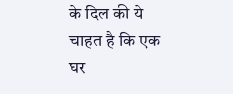के दिल की ये चाहत है कि एक घर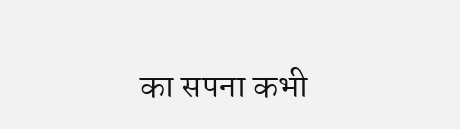का सपना कभी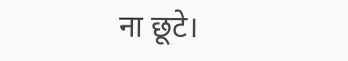ना छूटे।